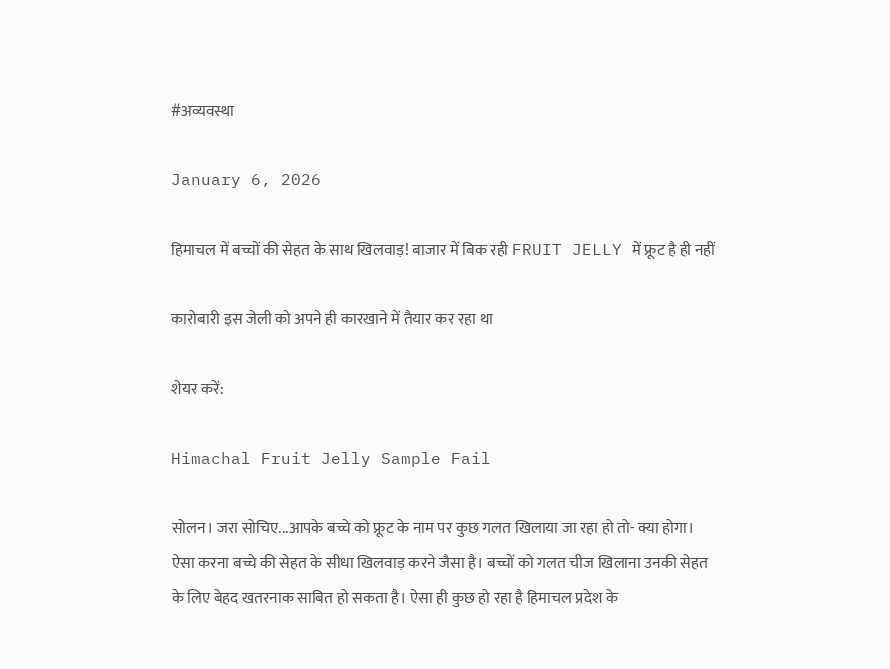#अव्यवस्था

January 6, 2026

हिमाचल में बच्चों की सेहत के साथ खिलवाड़! बाजार में बिक रही FRUIT JELLY में फ्रूट है ही नहीं

कारोबारी इस जेली को अपने ही कारखाने में तैयार कर रहा था

शेयर करें:

Himachal Fruit Jelly Sample Fail

सोलन। जरा सोचिए...आपके बच्चे को फ्रूट के नाम पर कुछ गलत खिलाया जा रहा हो तो- क्या होगा। ऐसा करना बच्चे की सेहत के सीधा खिलवाड़ करने जैसा है। बच्चों को गलत चीज खिलाना उनकी सेहत के लिए बेहद खतरनाक साबित हो सकता है। ऐसा ही कुछ हो रहा है हिमाचल प्रदेश के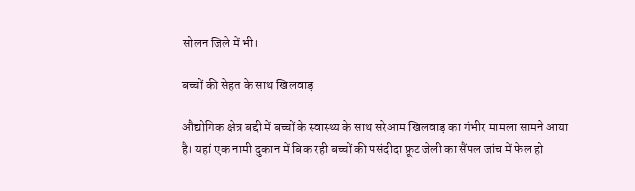सोलन जिले में भी।

बच्चों की सेहत के साथ खिलवाड़

औद्योगिक क्षेत्र बद्दी में बच्चों के स्वास्थ्य के साथ सरेआम खिलवाड़ का गंभीर मामला सामने आया है। यहां एक नामी दुकान में बिक रही बच्चों की पसंदीदा फ्रूट जेली का सैंपल जांच में फेल हो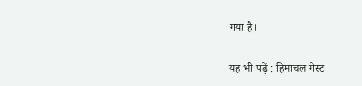गया है।

यह भी पढ़ें : हिमाचल गेस्ट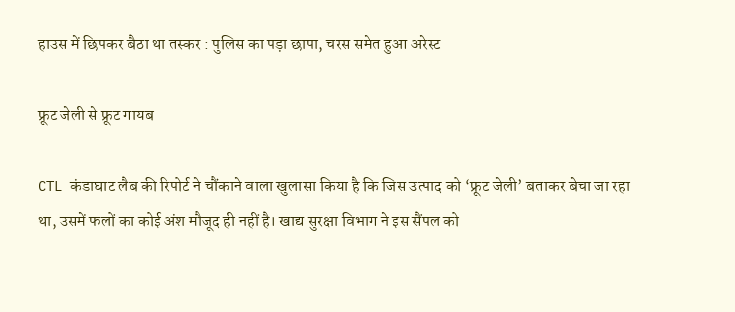हाउस में छिपकर बैठा था तस्कर : पुलिस का पड़ा छापा, चरस समेत हुआ अरेस्ट

फ्रूट जेली से फ्रूट गायब

CTL कंडाघाट लैब की रिपोर्ट ने चौंकाने वाला खुलासा किया है कि जिस उत्पाद को ‘फ्रूट जेली’ बताकर बेचा जा रहा था, उसमें फलों का कोई अंश मौजूद ही नहीं है। खाद्य सुरक्षा विभाग ने इस सैंपल को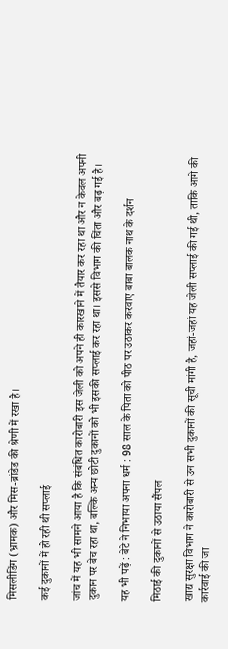मिसलीडिंग (भ्रामक) और मिस-ब्रांडेड की श्रेणी में रखा है।

कई दुकानों में हो रही थी सप्लाई

जांच में यह भी सामने आया है कि संबंधित कारोबारी इस जेली को अपने ही कारखाने में तैयार कर रहा था और न केवल अपनी दुकान पर बेच रहा था, बल्कि अन्य छोटी दुकानों को भी इसकी सप्लाई कर रहा था। इससे विभाग की चिंता और बढ़ गई है।

यह भी पढ़ें : बेटे ने निभाया अपना धर्म : 98 साल के पिता को पीठ पर उठाकर करवाए बाबा बालक नाथ के दर्शन

मिठाई की दुकानों से उठाया सैंपल

खाद्य सुरक्षा विभाग ने कारोबारी से उन सभी दुकानों की सूची मांगी है, जहां-जहां यह जेली सप्लाई की गई थी, ताकि आगे की कार्रवाई की जा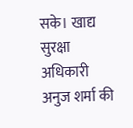सके। खाद्य सुरक्षा अधिकारी अनुज शर्मा की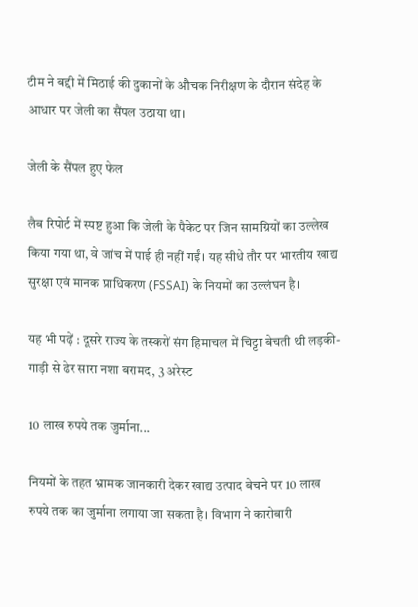टीम ने बद्दी में मिठाई की दुकानों के औचक निरीक्षण के दौरान संदेह के आधार पर जेली का सैंपल उठाया था।

जेली के सैंपल हुए फेल

लैब रिपोर्ट में स्पष्ट हुआ कि जेली के पैकेट पर जिन सामग्रियों का उल्लेख किया गया था, वे जांच में पाई ही नहीं गईं। यह सीधे तौर पर भारतीय खाद्य सुरक्षा एवं मानक प्राधिकरण (FSSAI) के नियमों का उल्लंघन है।

यह भी पढ़ें : दूसरे राज्य के तस्करों संग हिमाचल में चिट्टा बेचती थी लड़की- गाड़ी से ढेर सारा नशा बरामद, 3 अरेस्ट

10 लाख रुपये तक जुर्माना...

नियमों के तहत भ्रामक जानकारी देकर खाद्य उत्पाद बेचने पर 10 लाख रुपये तक का जुर्माना लगाया जा सकता है। विभाग ने कारोबारी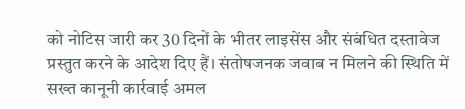को नोटिस जारी कर 30 दिनों के भीतर लाइसेंस और संबंधित दस्तावेज प्रस्तुत करने के आदेश दिए हैं। संतोषजनक जवाब न मिलने की स्थिति में सख्त कानूनी कार्रवाई अमल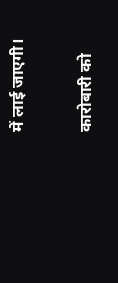में लाई जाएगी।

कारोबारी को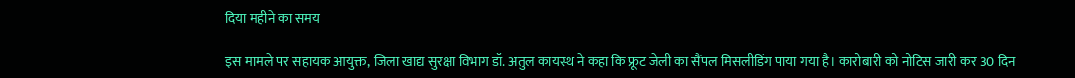दिया महीने का समय

इस मामले पर सहायक आयुक्त, जिला खाद्य सुरक्षा विभाग डॉ. अतुल कायस्थ ने कहा कि फ्रूट जेली का सैंपल मिसलीडिंग पाया गया है। कारोबारी को नोटिस जारी कर 30 दिन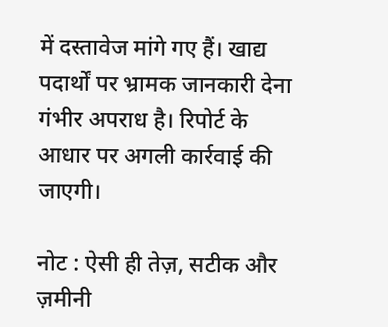में दस्तावेज मांगे गए हैं। खाद्य पदार्थों पर भ्रामक जानकारी देना गंभीर अपराध है। रिपोर्ट के आधार पर अगली कार्रवाई की जाएगी।

नोट : ऐसी ही तेज़, सटीक और ज़मीनी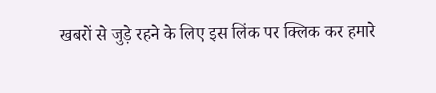खबरों से जुड़े रहने के लिए इस लिंक पर क्लिक कर हमारे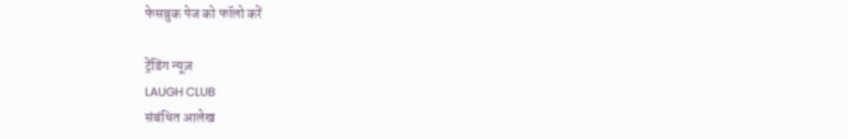फेसबुक पेज को फॉलो करें

ट्रेंडिंग न्यूज़
LAUGH CLUB
संबंधित आलेख